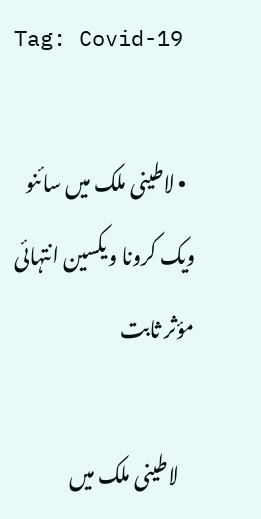Tag: Covid-19

  • لاطینی ملک میں سائنو ویک کرونا ویکسین انتہائی مؤثر ثابت

    لاطینی ملک میں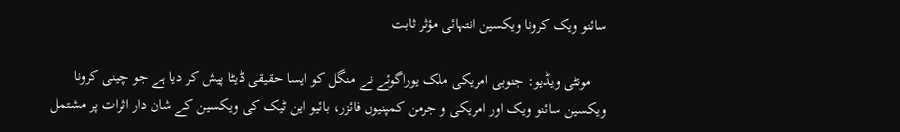سائنو ویک کرونا ویکسین انتہائی مؤثر ثابت

    مونٹی ویڈیو: جنوبی امریکی ملک یوراگوئے نے منگل کو ایسا حقیقی ڈیٹا پیش کر دیا ہے جو چینی کرونا ویکسین سائنو ویک اور امریکی و جرمن کمپنیوں فائزر، بائیو این ٹیک کی ویکسین کے شان دار اثرات پر مشتمل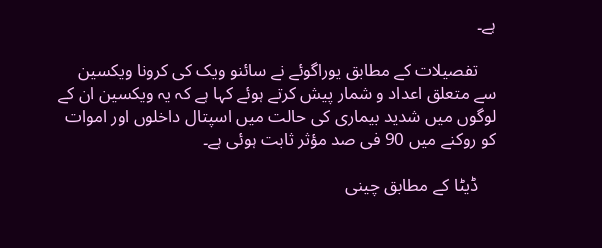ہے۔

    تفصیلات کے مطابق یوراگوئے نے سائنو ویک کی کرونا ویکسین سے متعلق اعداد و شمار پیش کرتے ہوئے کہا ہے کہ یہ ویکسین ان کے لوگوں میں شدید بیماری کی حالت میں اسپتال داخلوں اور اموات کو روکنے میں 90 فی صد مؤثر ثابت ہوئی ہے۔

    ڈیٹا کے مطابق چینی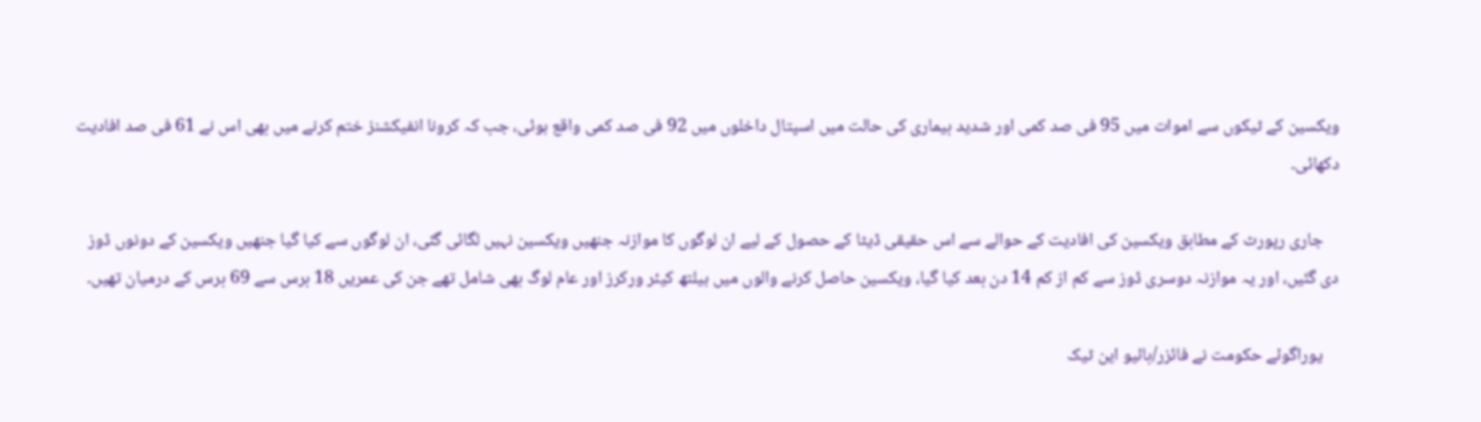ویکسین کے ٹیکوں سے اموات میں 95 فی صد کمی اور شدید بیماری کی حالت میں اسپتال داخلوں میں 92 فی صد کمی واقع ہوئی، جب کہ کرونا انفیکشنز ختم کرنے میں بھی اس نے 61 فی صد افادیت دکھائی۔

    جاری رپورٹ کے مطابق ویکسین کی افادیت کے حوالے سے اس حقیقی ڈیٹا کے حصول کے لیے ان لوگوں کا موازنہ جنھیں ویکسین نہیں لگائی گئی، ان لوگوں سے کیا گیا جنھیں ویکسین کے دونوں ڈوز دی گئیں، اور یہ موازنہ دوسری ڈوز سے کم از کم 14 دن بعد کیا گیا، ویکسین حاصل کرنے والوں میں ہیلتھ کیئر ورکرز اور عام لوگ بھی شامل تھے جن کی عمریں 18 برس سے 69 برس کے درمیان تھیں۔

    یوراگوئے حکومت نے فائزر/بائیو این ٹیک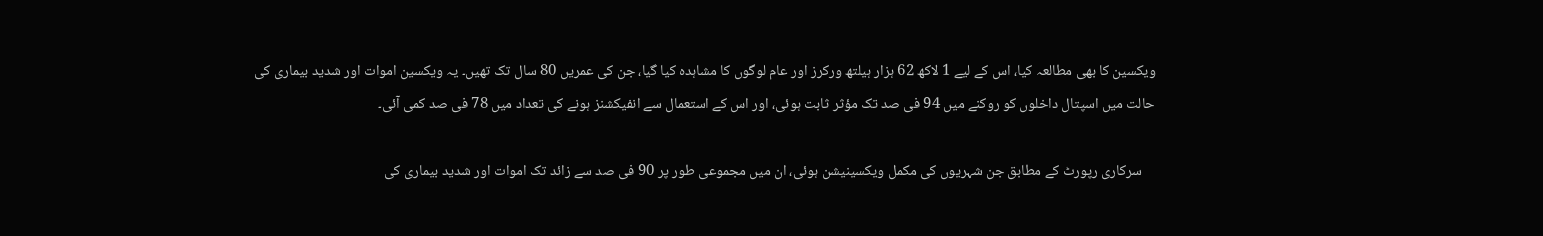ویکسین کا بھی مطالعہ کیا، اس کے لیے 1 لاکھ 62 ہزار ہیلتھ ورکرز اور عام لوگوں کا مشاہدہ کیا گیا، جن کی عمریں 80 سال تک تھیں۔ یہ ویکسین اموات اور شدید بیماری کی حالت میں اسپتال داخلوں کو روکنے میں 94 فی صد تک مؤثر ثابت ہوئی، اور اس کے استعمال سے انفیکشنز ہونے کی تعداد میں 78 فی صد کمی آئی۔

    سرکاری رپورٹ کے مطابق جن شہریوں کی مکمل ویکسینیشن ہوئی، ان میں مجموعی طور پر 90 فی صد سے زائد تک اموات اور شدید بیماری کی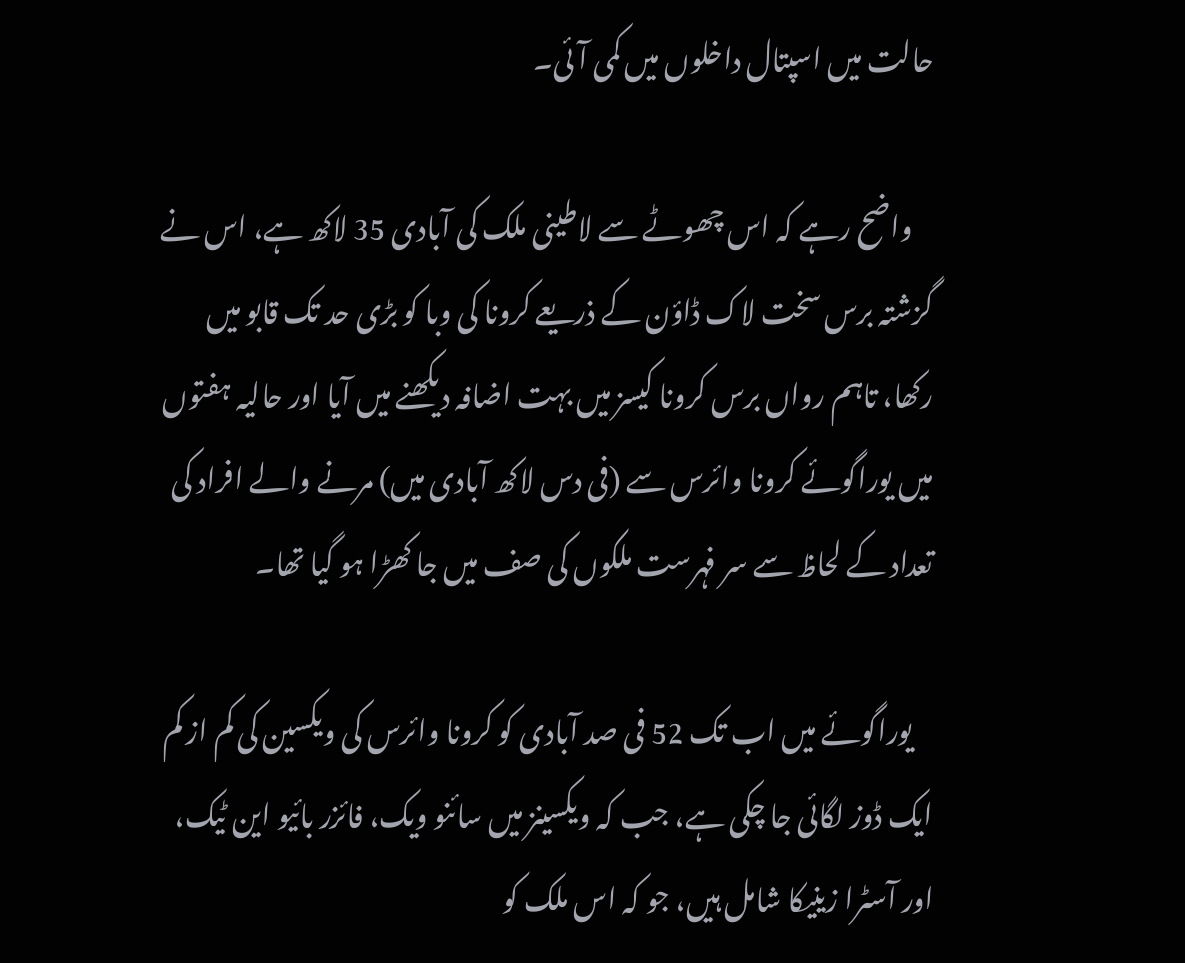حالت میں اسپتال داخلوں میں کمی آئی۔

    واضح رہے کہ اس چھوٹے سے لاطینی ملک کی آبادی 35 لاکھ ہے، اس نے گزشتہ برس سخت لاک ڈاؤن کے ذریعے کرونا کی وبا کو بڑی حد تک قابو میں رکھا، تاہم رواں برس کرونا کیسز میں بہت اضافہ دیکھنے میں آیا اور حالیہ ہفتوں میں یوراگوئے کرونا وائرس سے (فی دس لاکھ آبادی میں) مرنے والے افراد کی تعداد کے لحاظ سے سر فہرست ملکوں کی صف میں جا کھڑا ہو گیا تھا۔

    یوراگوئے میں اب تک 52 فی صد آبادی کو کرونا وائرس کی ویکسین کی کم از کم ایک ڈوز لگائی جا چکی ہے، جب کہ ویکسینز میں سائنو ویک، فائزر بائیو این ٹیک، اور آسٹرا زینیکا شامل ہیں، جو کہ اس ملک کو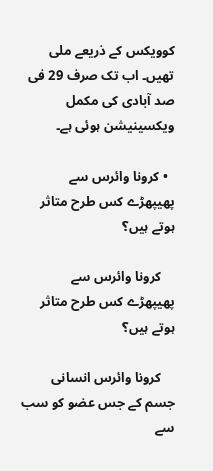کوویکس کے ذریعے ملی تھیں۔ اب تک صرف 29 فی صد آبادی کی مکمل ویکسینیشن ہوئی ہے۔

  • کرونا وائرس سے پھیپھڑے کس طرح متاثر ہوتے ہیں؟

    کرونا وائرس سے پھیپھڑے کس طرح متاثر ہوتے ہیں؟

    کرونا وائرس انسانی جسم کے جس عضو کو سب سے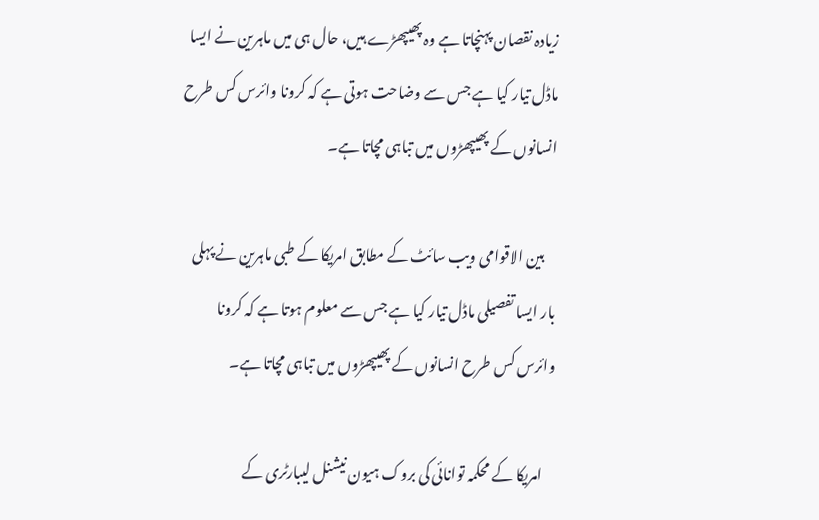زیادہ نقصان پہنچاتا ہے وہ پھیپھڑے ہیں، حال ہی میں ماہرین نے ایسا ماڈل تیار کیا ہے جس سے وضاحت ہوتی ہے کہ کرونا وائرس کس طرح انسانوں کے پھیپھڑوں میں تباہی مچاتا ہے۔

    بین الاقوامی ویب سائٹ کے مطابق امریکا کے طبی ماہرین نے پہلی بار ایسا تفصیلی ماڈل تیار کیا ہے جس سے معلوم ہوتا ہے کہ کرونا وائرس کس طرح انسانوں کے پھیپھڑوں میں تباہی مچاتا ہے۔

    امریکا کے محکمہ توانائی کی بروک ہیون نیشنل لیبارٹری کے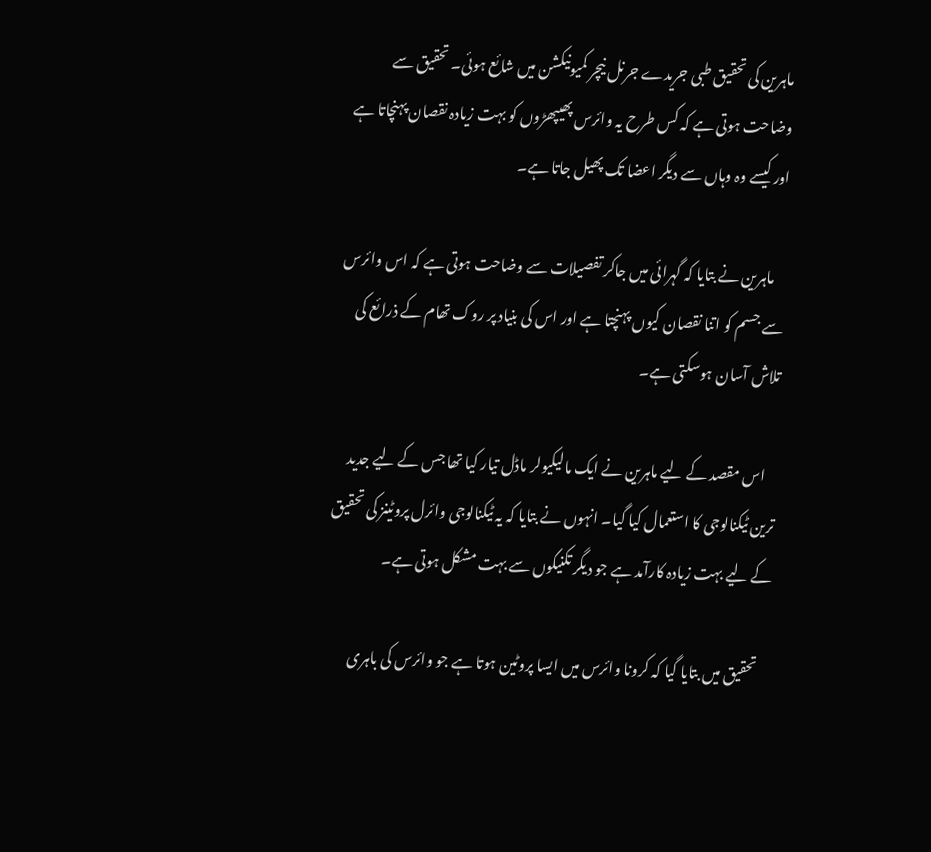ماہرین کی تحقیق طبی جریدے جرنل نیچر کمیونیکشن میں شائع ہوئی۔ تحقیق سے وضاحت ہوتی ہے کہ کس طرح یہ وائرس پھیپھڑوں کو بہت زیادہ نقصان پہنچاتا ہے اور کیسے وہ وہاں سے دیگر اعضا تک پھیل جاتا ہے۔

    ماہرین نے بتایا کہ گہرائی میں جاکر تفصیلات سے وضاحت ہوتی ہے کہ اس وائرس سے جسم کو اتنا نقصان کیوں پہنچتا ہے اور اس کی بنیاد پر روک تھام کے ذرائع کی تلاش آسان ہوسکتی ہے۔

    اس مقصد کے لیے ماہرین نے ایک مالیکیولر ماڈل تیار کیا تھا جس کے لیے جدید ترین ٹیکنالوجی کا استعمال کیا گیا۔ انہوں نے بتایا کہ یہ ٹیکنالوجی وائرل پروٹینز کی تحقیق کے لیے بہت زیادہ کارآمد ہے جو دیگر تکنیکوں سے بہت مشکل ہوتی ہے۔

    تحقیق میں بتایا گیا کہ کرونا وائرس میں ایسا پروٹین ہوتا ہے جو وائرس کی باہری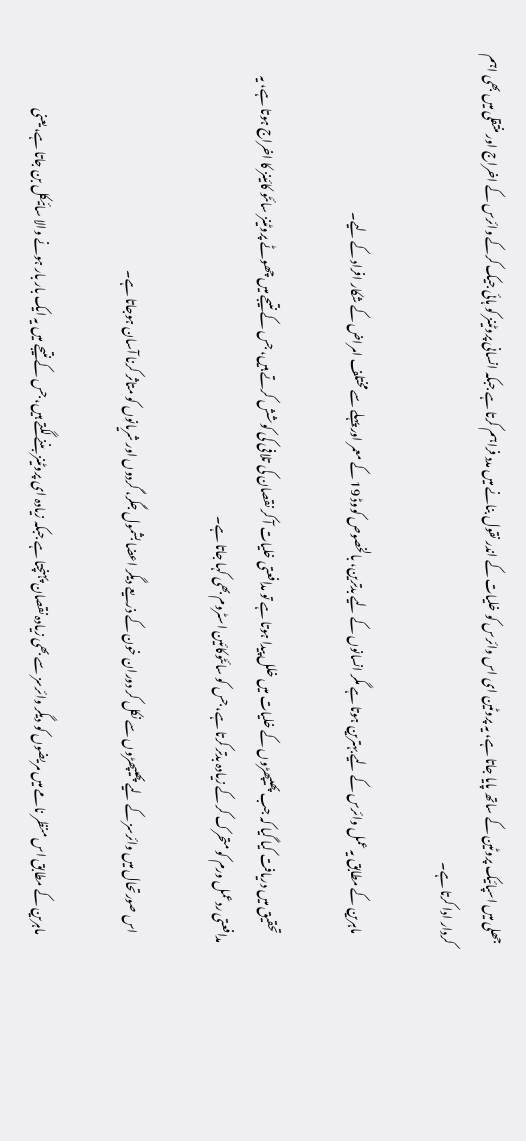جھلی میں اسپائیک پروٹین کے ساتھ پایا جاتا ہے، یہ پروٹین ای اس وائرس کو خلیات کے اندر نقول بنانے میں مدد فراہم کرتا ہے جبکہ انسانی پروٹینز کو ہائی جیک کرکے وائرس کے اخراج اور منتقلی میں بھی اہم کردار ادا کرتا ہے۔

    ماہرین کے مطابق یہ عمل وائرس کے لیے بہترین ہوتا ہے مگر انسانوں کے لیے بدترین، بالخصوص کووڈ 19 کے معمر اور پہلے سے مختلف امراض کے شکار افراد کے لیے۔

    تحقیق میں دریافت کیا گیا کہ جب پھیپھڑوں کے خلیات میں خلل پیدا ہوتا ہے تو مدافعتی خلیات آ کر نقصان کی تلافی کی کوشش کرتے ہیں، جس کے نتیجے میں چھوٹے پروٹینز سائٹو کائینز کا اخراج ہوتا ہے، یہ مدافعتی ردعمل ورم کو متحرک کر کے زیادہ بدتر کرتا ہے، جس کو سائٹوکائین اسٹروم بھی کہا جاتا ہے۔

    اس صورتحال میں وائرسز کے لیے پھیپھڑوں سے نکل کر دوران خون کے ذریعے دیگر اعضا بشمول جگر، گردوں اور شریانوں کو متاثر کرنا آسان ہوجاتا ہے۔

    ماہرین کے مطابق اس منظر نامے میں مریضوں کو دیگر وائرسز سے بھی زیادہ نقصان پہنچتا ہے جبکہ زیادہ ای پروٹینز بننے لگتے ہیں، جس کے نتیجے میں یہ ایک بار بار ہونے والا سائیکل بن جاتا ہے، یعنی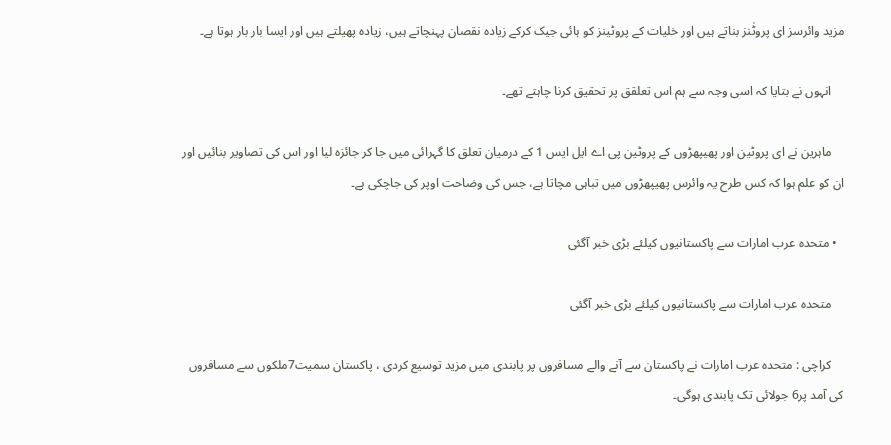مزید وائرسز ای پروٹٰنز بناتے ہیں اور خلیات کے پروٹینز کو ہائی جیک کرکے زیادہ نقصان پہنچاتے ہیں، زیادہ پھیلتے ہیں اور ایسا بار بار ہوتا ہے۔

    انہوں نے بتایا کہ اسی وجہ سے ہم اس تعلقق پر تحقیق کرنا چاہتے تھے۔

    ماہرین نے ای پروٹین اور پھیپھڑوں کے پروٹین پی اے ایل ایس 1 کے درمیان تعلق کا گہرائی میں جا کر جائزہ لیا اور اس کی تصاویر بنائیں اور ان کو علم ہوا کہ کس طرح یہ وائرس پھیپھڑوں میں تباہی مچاتا ہے، جس کی وضاحت اوپر کی جاچکی ہے۔

  • متحدہ عرب امارات سے پاکستانیوں کیلئے بڑی خبر آگئی

    متحدہ عرب امارات سے پاکستانیوں کیلئے بڑی خبر آگئی

    کراچی : متحدہ عرب امارات نے پاکستان سے آنے والے مسافروں پر پابندی میں مزید توسیع کردی ، پاکستان سمیت7ملکوں سے مسافروں کی آمد پر6 جولائی تک پابندی ہوگی۔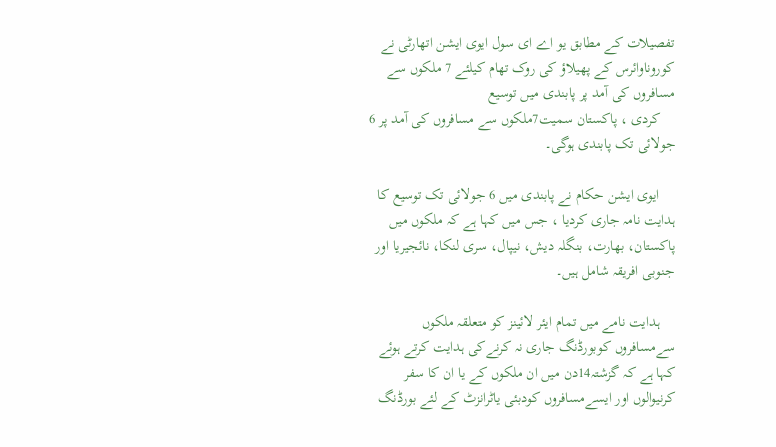تفصیلات کے مطابق یو اے ای سول ایوی ایشن اتھارٹی نے کوروناوائرس کے پھیلاؤ کی روک تھام کیلئے 7 ملکوں سے مسافروں کی آمد پر پابندی میں توسیع
    کردی ، پاکستان سمیت7ملکوں سے مسافروں کی آمد پر 6 جولائی تک پابندی ہوگی۔

    ایوی ایشن حکام نے پابندی میں 6 جولائی تک توسیع کا ہدایت نامہ جاری کردیا ، جس میں کہا ہے کہ ملکوں میں پاکستان، بھارت، بنگلہ دیش، نیپال، سری لنکا، نائجیریا اور جنوبی افریقہ شامل ہیں۔

    ہدایت نامے میں تمام ایئر لائینز کو متعلقہ ملکوں سےمسافروں کوبورڈنگ جاری نہ کرنےکی ہدایت کرتے ہوئے کہا ہے کہ گزشتہ14دن میں ان ملکوں کے یا ان کا سفر کرنیوالوں اور ایسےمسافروں کودبئی یاٹرانزٹ کے لئے بورڈنگ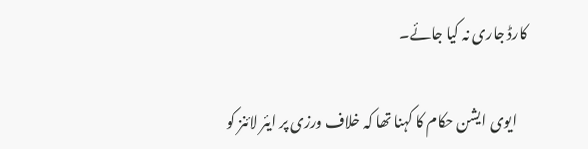کارڈ جاری نہ کیا جائے۔

    ایوی ایشن حکام کا کہنا تھا کہ خلاف ورزی پر ایئر لائنز کو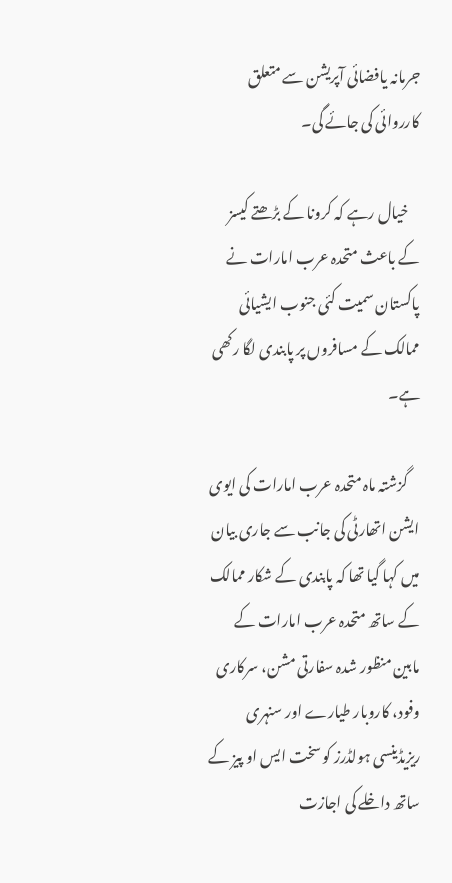جرمانہ یافضائی آپریشن سے متعلق کارروائی کی جائے گی۔

    خیال رہے کہ کرونا کے بڑھتے کیسز کے باعث متحدہ عرب امارات نے پاکستان سمیت کئی جنوب ایشیائی ممالک کے مسافروں پر پابندی لگا رکھی ہے۔

    گزشتہ ماہ متحدہ عرب امارات کی ایوی ایشن اتھارٹی کی جانب سے جاری بیان میں کہا گیا تھا کہ پابندی کے شکار ممالک کے ساتھ متحدہ عرب امارات کے مابین منظور شدہ سفارتی مشن، سرکاری وفود، کاروبار طیارے اور سنہری ریزیڈینسی ہولڈرز کو سخت ایس او پیز کے ساتھ داخلے کی اجازت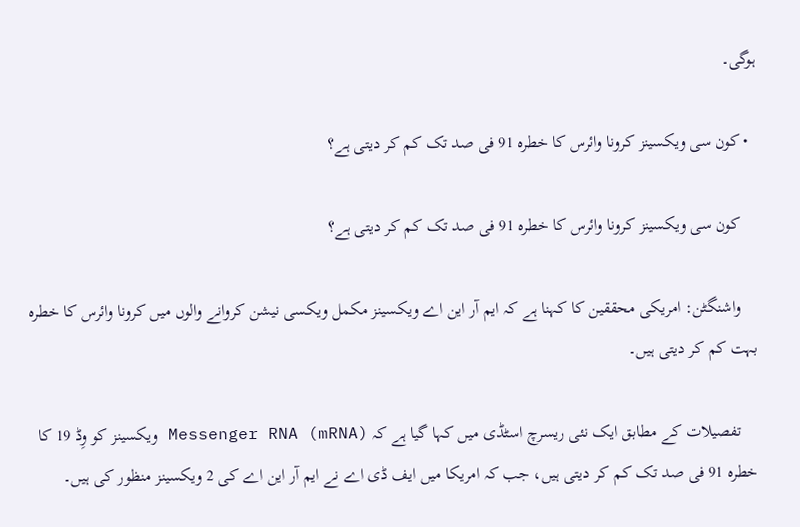ہوگی۔

  • کون سی ویکسینز کرونا وائرس کا خطرہ 91 فی صد تک کم کر دیتی ہے؟

    کون سی ویکسینز کرونا وائرس کا خطرہ 91 فی صد تک کم کر دیتی ہے؟

    واشنگٹن: امریکی محققین کا کہنا ہے کہ ایم آر این اے ویکسینز مکمل ویکسی نیشن کروانے والوں میں کرونا وائرس کا خطرہ بہت کم کر دیتی ہیں۔

    تفصیلات کے مطابق ایک نئی ریسرچ اسٹڈی میں کہا گیا ہے کہ Messenger RNA (mRNA) ویکسینز کو وِڈ 19 کا خطرہ 91 فی صد تک کم کر دیتی ہیں، جب کہ امریکا میں ایف ڈی اے نے ایم آر این اے کی 2 ویکسینز منظور کی ہیں۔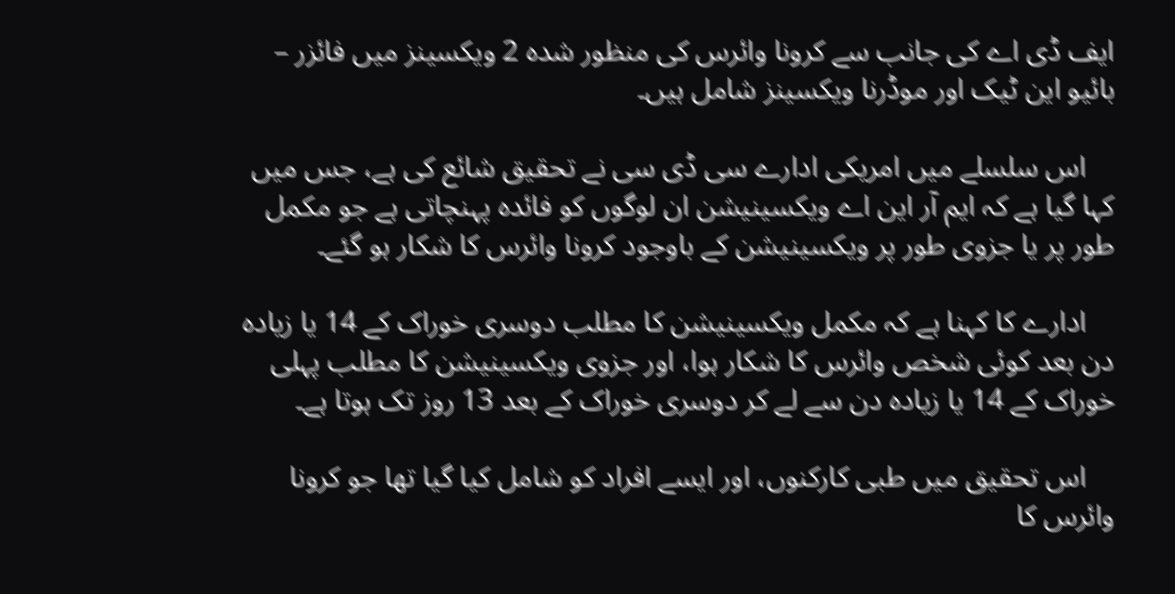ایف ڈی اے کی جانب سے کرونا وائرس کی منظور شدہ 2 ویکسینز میں فائزر – بائیو این ٹیک اور موڈرنا ویکسینز شامل ہیں۔

    اس سلسلے میں امریکی ادارے سی ڈی سی نے تحقیق شائع کی ہے، جس میں کہا گیا ہے کہ ایم آر این اے ویکسینیشن ان لوگوں کو فائدہ پہنچاتی ہے جو مکمل طور پر یا جزوی طور پر ویکسینیشن کے باوجود کرونا وائرس کا شکار ہو گئے۔

    ادارے کا کہنا ہے کہ مکمل ویکسینیشن کا مطلب دوسری خوراک کے 14 یا زیادہ دن بعد کوئی شخص وائرس کا شکار ہوا، اور جزوی ویکسینیشن کا مطلب پہلی خوراک کے 14 یا زیادہ دن سے لے کر دوسری خوراک کے بعد 13 روز تک ہوتا ہے۔

    اس تحقیق میں طبی کارکنوں، اور ایسے افراد کو شامل کیا گیا تھا جو کرونا وائرس کا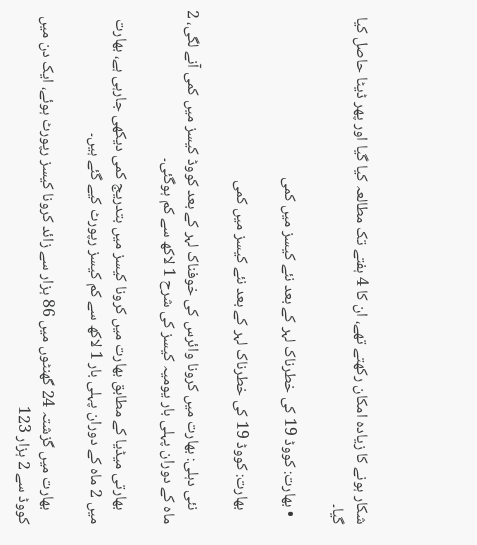شکار ہونے کا زیادہ امکان رکھتے تھے، ان کا 4 ہفتے تک مطالعہ کیا گیا اور پھر ڈیٹا حاصل کیا گیا۔

  • بھارت: کووڈ 19 کی خطرناک لہر کے بعد نئے کیسز میں کمی

    بھارت: کووڈ 19 کی خطرناک لہر کے بعد نئے کیسز میں کمی

    نئی دہلی: بھارت میں کرونا وائرس کی خوفناک لہر کے بعد کووڈ کیسز میں کمی آنے لگی، 2 ماہ کے دوران پہلی بار یومیہ کیسز کی شرح 1 لاکھ سے کم ہوگئی۔

    بھارتی میڈیا کے مطابق بھارت میں کرونا کیسز میں بتدریج کمی دیکھی جارہی ہے، بھارت میں 2 ماہ کے دوران پہلی بار 1 لاکھ سے کم کیسز رپورٹ کیے گئے ہیں۔

    بھارت میں گزشتہ 24 گھنٹوں میں 86 ہزار سے زائد کرونا کیسز رپورٹ ہوئے، ایک دن میں کووڈ سے 2 ہزار 123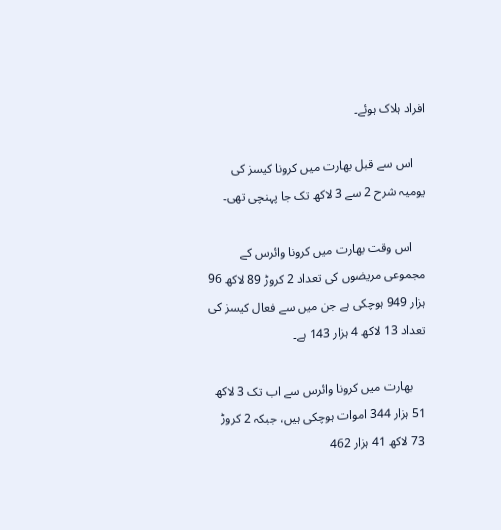افراد ہلاک ہوئے۔

    اس سے قبل بھارت میں کرونا کیسز کی یومیہ شرح 2 سے 3 لاکھ تک جا پہنچی تھی۔

    اس وقت بھارت میں کرونا وائرس کے مجموعی مریضوں کی تعداد 2 کروڑ 89 لاکھ 96 ہزار 949 ہوچکی ہے جن میں سے فعال کیسز کی تعداد 13 لاکھ 4 ہزار 143 ہے۔

    بھارت میں کرونا وائرس سے اب تک 3 لاکھ 51 ہزار 344 اموات ہوچکی ہیں، جبکہ 2 کروڑ 73 لاکھ 41 ہزار 462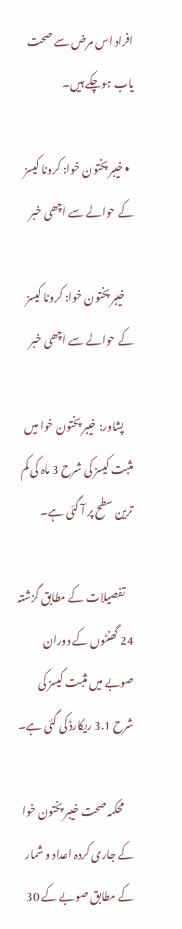افراد اس مرض سے صحت یاب ہوچکے ہیں۔

  • خیبر پختون خوا: کرونا کیسز کے حوالے سے اچھی خبر

    خیبر پختون خوا: کرونا کیسز کے حوالے سے اچھی خبر

    پشاور: خیبر پختون خوا میں مثبت کیسز کی شرح 3 ماہ کی کم ترین سطح پر آ گئی ہے۔

    تفصیلات کے مطابق گزشتہ 24 گھنٹوں کے دوران صوبے میں مثبت کیسز کی شرح 3.1 ریکارڈ کی گئی ہے۔

    محکمہ صحت خیبر پختون خوا کے جاری کردہ اعداد و شمار کے مطابق صوبے کے 30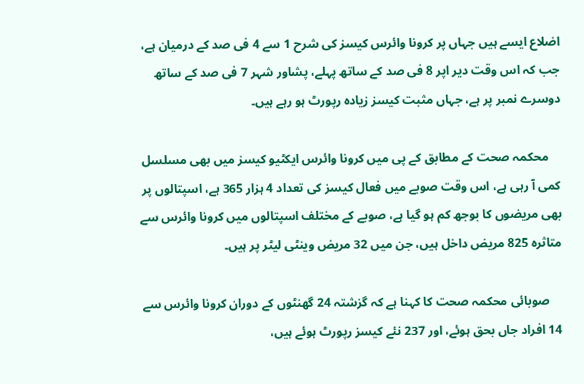اضلاع ایسے ہیں جہاں پر کرونا وائرس کیسز کی شرح 1 سے 4 فی صد کے درمیان ہے، جب کہ اس وقت دیر اپر 8 فی صد کے ساتھ پہلے، پشاور شہر 7 فی صد کے ساتھ دوسرے نمبر پر ہے، جہاں مثبت کیسز زیادہ رپورٹ ہو رہے ہیں۔

    محکمہ صحت کے مطابق کے پی میں کرونا وائرس ایکٹیو کیسز میں بھی مسلسل کمی آ رہی ہے، اس وقت صوبے میں فعال کیسز کی تعداد 4 ہزار 365 ہے، اسپتالوں پر بھی مریضوں کا بوجھ کم ہو گیا ہے، صوبے کے مختلف اسپتالوں میں کرونا وائرس سے متاثرہ 825 مریض داخل ہیں، جن میں 32 مریض وینٹی لیٹر پر ہیں۔

    صوبائی محکمہ صحت کا کہنا ہے کہ گزشتہ 24 گھنٹوں کے دوران کرونا وائرس سے 14 افراد جاں بحق ہوئے، اور 237 نئے کیسز رپورٹ ہوئے ہیں،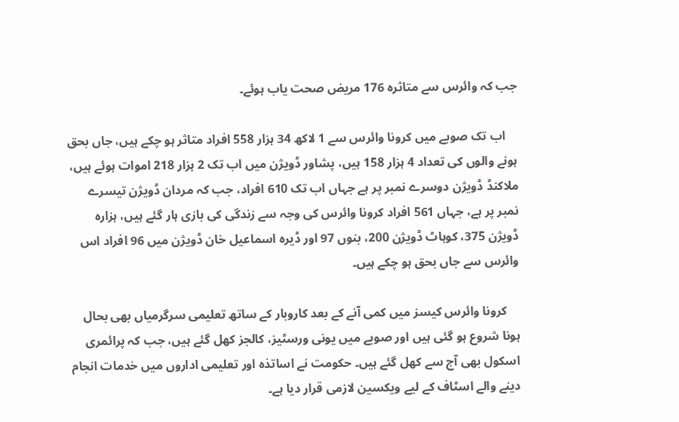جب کہ وائرس سے متاثرہ 176 مریض صحت یاب ہوئے۔

    اب تک صوبے میں کرونا وائرس سے 1 لاکھ 34 ہزار 558 افراد متاثر ہو چکے ہیں، جاں بحق ہونے والوں کی تعداد 4 ہزار 158 ہیں، پشاور ڈویژن میں اب تک 2 ہزار 218 اموات ہوئے ہیں، ملاکنڈ ڈویژن دوسرے نمبر پر ہے جہاں اب تک 610 افراد، جب کہ مردان ڈویژن تیسرے نمبر پر ہے، جہاں 561 افراد کرونا وائرس کی وجہ سے زندگی کی بازی ہار گئے ہیں، ہزارہ ڈویژن 375، کوہاٹ ڈویژن 200، بنوں 97 اور ڈیرہ اسماعیل خان ڈویژن میں 96 افراد اس وائرس سے جاں بحق ہو چکے ہیں۔

    کرونا وائرس کیسز میں کمی آنے کے بعد کاروبار کے ساتھ تعلیمی سرگرمیاں بھی بحال ہونا شروع ہو گئی ہیں اور صوبے میں یونی ورسٹیز، کالجز کھل گئے ہیں، جب کہ پرائمری اسکول بھی آج سے کھل گئے ہیں۔ حکومت نے اساتذہ اور تعلیمی اداروں میں خدمات انجام دینے والے اسٹاف کے لیے ویکسین لازمی قرار دیا ہے۔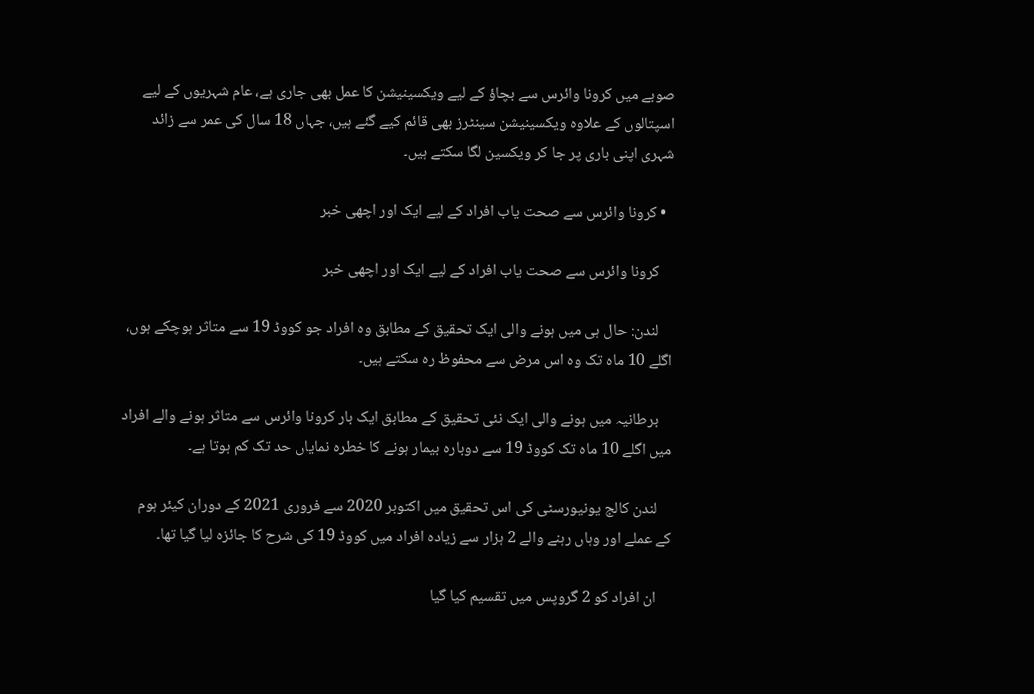صوبے میں کرونا وائرس سے بچاؤ کے لیے ویکسینیشن کا عمل بھی جاری ہے، عام شہریوں کے لیے اسپتالوں کے علاوہ ویکسینیشن سینٹرز بھی قائم کیے گئے ہیں، جہاں 18 سال کی عمر سے زائد شہری اپنی باری پر جا کر ویکسین لگا سکتے ہیں۔

  • کرونا وائرس سے صحت یاب افراد کے لیے ایک اور اچھی خبر

    کرونا وائرس سے صحت یاب افراد کے لیے ایک اور اچھی خبر

    لندن: حال ہی میں ہونے والی ایک تحقیق کے مطابق وہ افراد جو کووڈ 19 سے متاثر ہوچکے ہوں، اگلے 10 ماہ تک وہ اس مرض سے محفوظ رہ سکتے ہیں۔

    برطانیہ میں ہونے والی ایک نئی تحقیق کے مطابق ایک بار کرونا وائرس سے متاثر ہونے والے افراد میں اگلے 10 ماہ تک کووڈ 19 سے دوبارہ بیمار ہونے کا خطرہ نمایاں حد تک کم ہوتا ہے۔

    لندن کالج یونیورسٹی کی اس تحقیق میں اکتوبر 2020 سے فروری 2021 کے دوران کیئر ہوم کے عملے اور وہاں رہنے والے 2 ہزار سے زیادہ افراد میں کووڈ 19 کی شرح کا جائزہ لیا گیا تھا۔

    ان افراد کو 2 گروپس میں تقسیم کیا گیا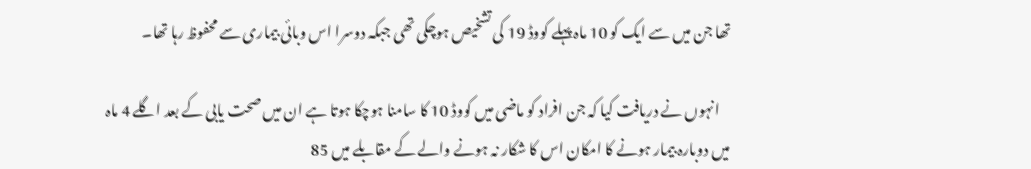تھا جن میں سے ایک کو 10 ماہ پہلے کووڈ 19 کی تشخیص ہوچکی تھی جبکہ دوسرا اس وبائی بیماری سے محفوظ رہا تھا۔

    انہوں نے دریافت کیا کہ جن افراد کو ماضی میں کووڈ 10 کا سامنا ہوچکا ہوتا ہے ان میں صحت یابی کے بعد اگلے 4 ماہ میں دوبارہ بیمار ہونے کا امکان اس کا شکار نہ ہونے والے کے مقابلے میں 85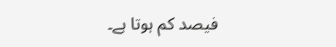فیصد کم ہوتا ہے۔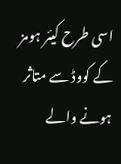اسی طرح کیئر ہومز کے کووڈ سے متاثر ہونے والے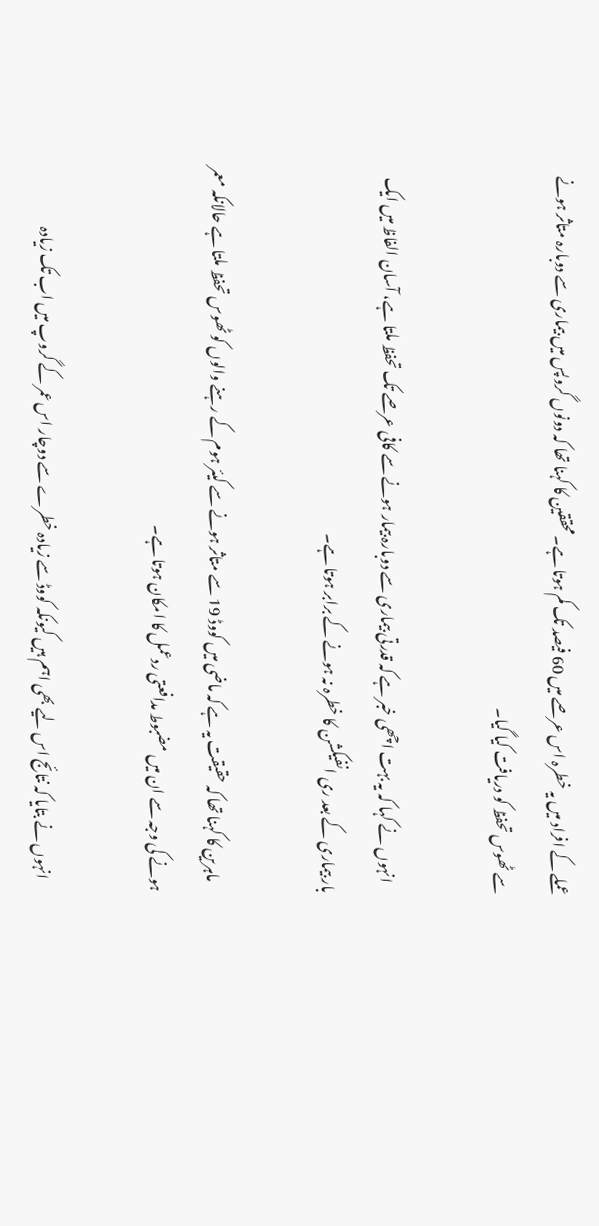عملے کے افراد میں یہ خطرہ اس عرصے میں 60 فیصد تک کم ہوتا ہے۔ محققین کا کہنا تھا کہ دونوں گروپس میں بیماری سے دوبارہ متاثر ہونے سے ٹھوس تحفظ کو دریافت کیا گیا۔

    انہوں نے کہا کہ یہ بہت اچھی خبر ہے کہ قدرتی بیماری سے دوبارہ بیمار ہونے سے کافی عرصے تک تحفظ ملتا ہے، آسان الفاظ میں ایک بار بیماری کے بعد ری انفیکشن کا خطرہ نہ ہونے کے برابر ہوتا ہے۔

    ماہرین کا کہنا تھا کہ حقیقت یہ ہے کہ ماضی میں کووڈ 19 سے متاثر ہونے سے کیئر ہوم کے رہنے والوں کو ٹھوس تحفظ ملتا ہے حالانکہ معمر ہونے کی وجہ سے ان میں مضبوط مدافعتی ردعمل کا امکان ہوتا ہے۔

    انہوں نے بتایا کہ نتائج اس لیے بھی اہم ہیں کیونکہ کووڈ سے زیادہ خطرے سے دوچار اس عمر کے گروپ میں اب تک زیادہ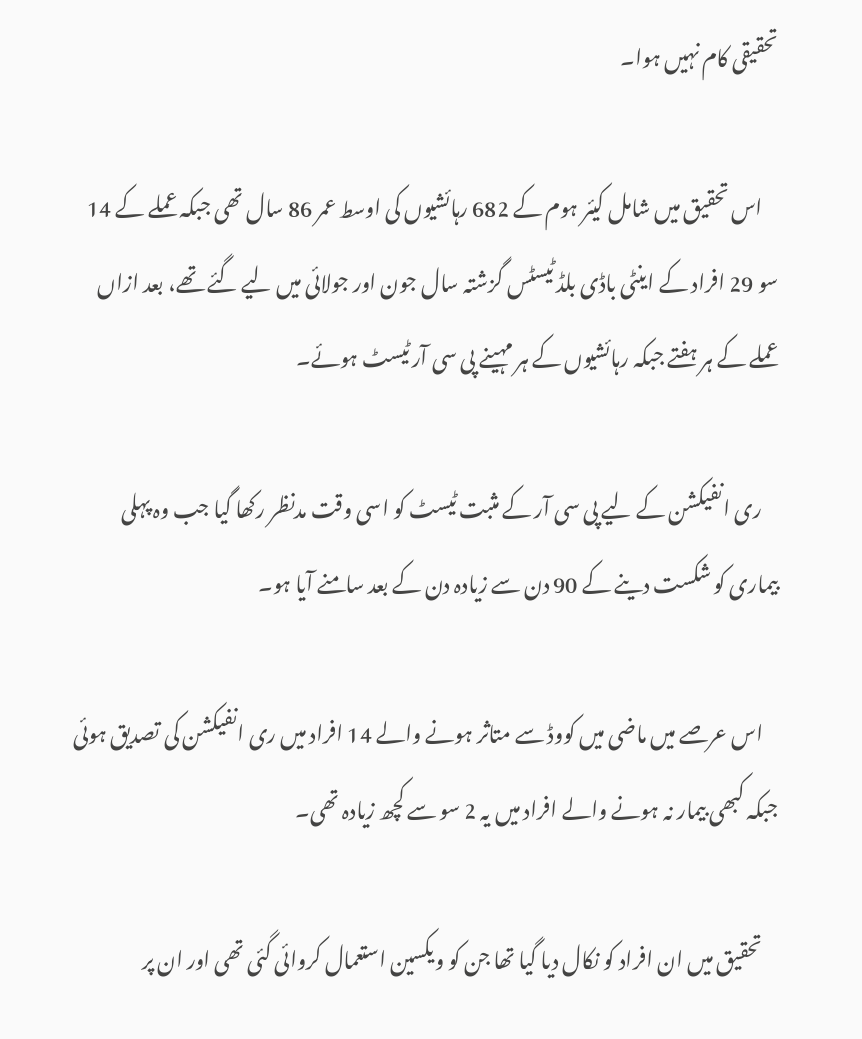تحقیقی کام نہیں ہوا۔

    اس تحقیق میں شامل کیئر ہوم کے 682 رہائشیوں کی اوسط عمر 86 سال تھی جبکہ عملے کے 14 سو 29 افراد کے اینٹی باڈی بلڈ ٹیسٹس گزشتہ سال جون اور جولائی میں لیے گئے تھے، بعد ازاں عملے کے ہر ہفتے جبکہ رہائشیوں کے ہر مہینے پی سی آر ٹیسٹ ہوئے۔

    ری انفیکشن کے لیے پی سی آر کے مثبت ٹیسٹ کو اسی وقت مدنظر رکھا گیا جب وہ پہلی بیماری کو شکست دینے کے 90 دن سے زیادہ دن کے بعد سامنے آیا ہو۔

    اس عرصے میں ماضی میں کووڈ سے متاثر ہونے والے 14 افراد میں ری انفیکشن کی تصدیق ہوئی جبکہ کبھی بیمار نہ ہونے والے افراد میں یہ 2 سو سے کچھ زیادہ تھی۔

    تحقیق میں ان افراد کو نکال دیا گیا تھا جن کو ویکسین استعمال کروائی گئی تھی اور ان پر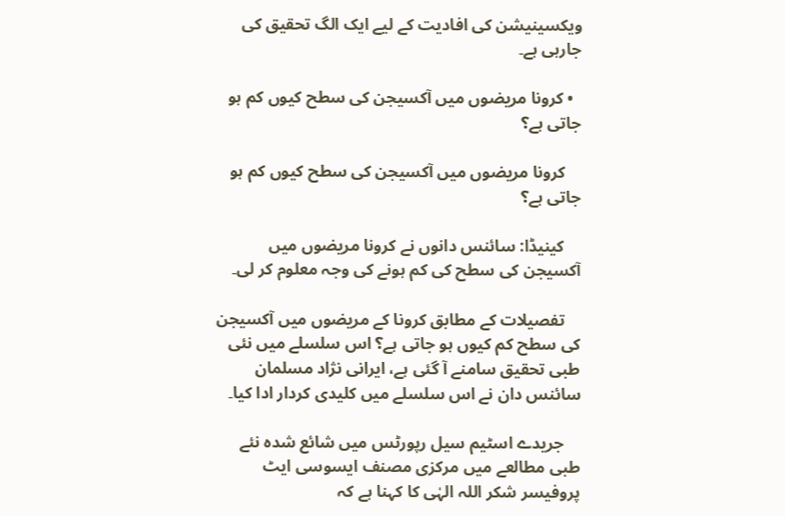ویکسینیشن کی افادیت کے لیے ایک الگ تحقیق کی جارہی ہے۔

  • کرونا مریضوں میں آکسیجن کی سطح کیوں کم ہو جاتی ہے؟

    کرونا مریضوں میں آکسیجن کی سطح کیوں کم ہو جاتی ہے؟

    کینیڈا: سائنس دانوں نے کرونا مریضوں میں آکسیجن کی سطح کی کم ہونے کی وجہ معلوم کر لی۔

    تفصیلات کے مطابق کرونا کے مریضوں میں آکسیجن کی سطح کم کیوں ہو جاتی ہے؟ اس سلسلے میں نئی طبی تحقیق سامنے آ گئی ہے، ایرانی نژاد مسلمان سائنس دان نے اس سلسلے میں کلیدی کردار ادا کیا۔

    جریدے اسٹیم سیل رپورٹس میں شائع شدہ نئے طبی مطالعے میں مرکزی مصنف ایسوسی ایٹ پروفیسر شکر اللہ الہٰی کا کہنا ہے کہ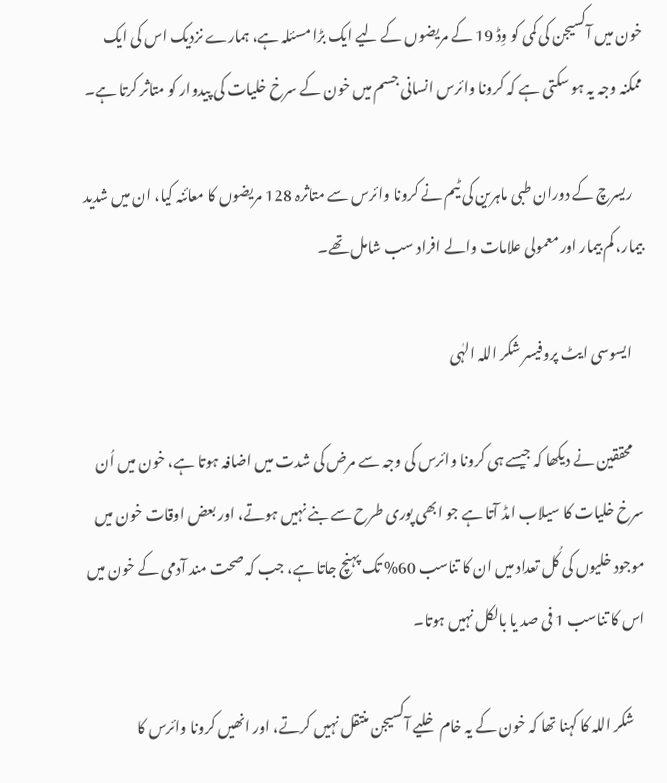خون میں آکسیجن کی کمی کو وِڈ 19 کے مریضوں کے لیے ایک بڑا مسئلہ ہے، ہمارے نزدیک اس کی ایک ممکنہ وجہ یہ ہو سکتی ہے کہ کرونا وائرس انسانی جسم میں خون کے سرخ خلیات کی پیدوار کو متاثر کرتا ہے۔

    ریسرچ کے دوران طبی ماہرین کی ٹیم نے کرونا وائرس سے متاثرہ 128 مریضوں کا معائنہ کیا، ان میں شدید بیمار، کم بیمار اور معمولی علامات والے افراد سب شامل تھے۔

    ایسوسی ایٹ پروفیسر شکر اللہ الہٰی

    محققین نے دیکھا کہ جیسے ہی کرونا وائرس کی وجہ سے مرض کی شدت میں اضافہ ہوتا ہے، خون میں اُن سرخ خلیات کا سیلاب امڈ آتا ہے جو ابھی پوری طرح سے بنے نہیں ہوتے، اور بعض اوقات خون میں موجود خلیوں کی کُل تعداد میں ان کا تناسب 60% تک پہنچ جاتا ہے، جب کہ صحت مند آدمی کے خون میں اس کا تناسب 1 فی صد یا بالکل نہیں ہوتا۔

    شکر اللہ کا کہنا تھا کہ خون کے یہ خام خلیے آکسیجن منتقل نہیں کرتے، اور انھیں کرونا وائرس کا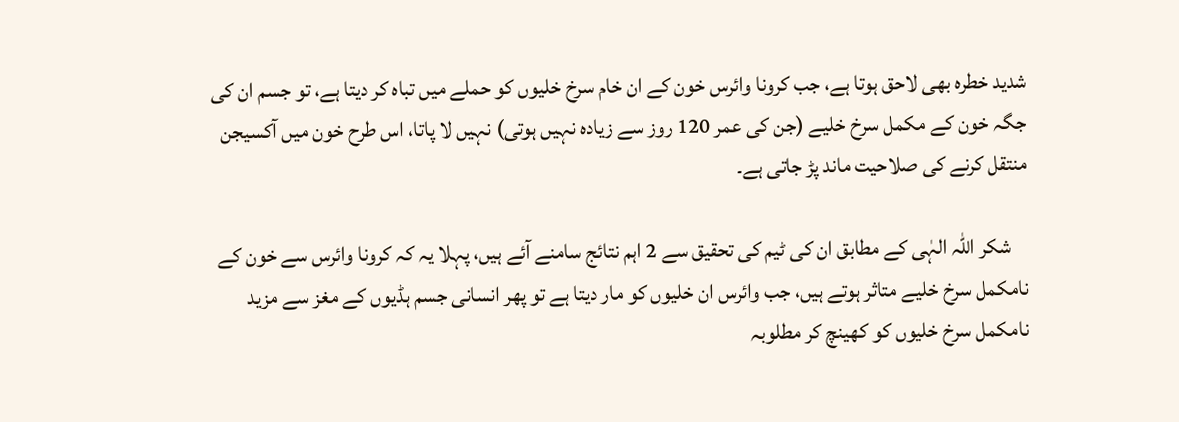شدید خطرہ بھی لاحق ہوتا ہے، جب کرونا وائرس خون کے ان خام سرخ خلیوں کو حملے میں تباہ کر دیتا ہے، تو جسم ان کی جگہ خون کے مکمل سرخ خلیے (جن کی عمر 120 روز سے زیادہ نہیں ہوتی) نہیں لا پاتا، اس طرح خون میں آکسیجن منتقل کرنے کی صلاحیت ماند پڑ جاتی ہے۔

    شکر اللہ الہٰی کے مطابق ان کی ٹیم کی تحقیق سے 2 اہم نتائج سامنے آئے ہیں، پہلا یہ کہ کرونا وائرس سے خون کے نامکمل سرخ خلیے متاثر ہوتے ہیں، جب وائرس ان خلیوں کو مار دیتا ہے تو پھر انسانی جسم ہڈیوں کے مغز سے مزید نامکمل سرخ خلیوں کو کھینچ کر مطلوبہ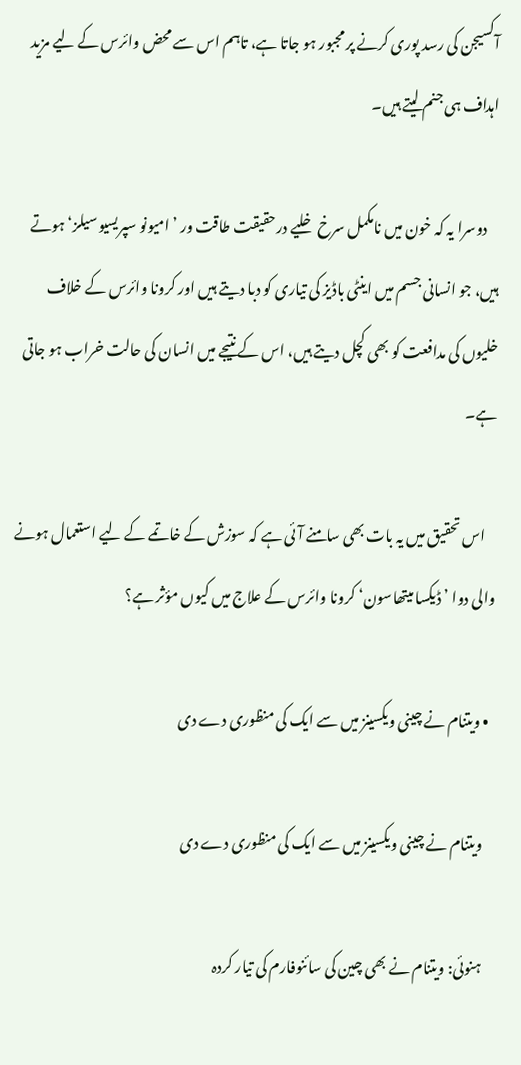آکسیجن کی رسد پوری کرنے پر مجبور ہو جاتا ہے، تاہم اس سے محض وائرس کے لیے مزید اہداف ہی جنم لیتے ہیں۔

    دوسرا یہ کہ خون میں نامکمل سرخ خلیے درحقیقت طاقت ور ’امیونو سپریسیو سیلز‘ ہوتے ہیں، جو انسانی جسم میں اینٹی باڈیز کی تیاری کو دبا دیتے ہیں اور کرونا وائرس کے خلاف خلیوں کی مدافعت کو بھی کچل دیتے ہیں، اس کے نتیجے میں انسان کی حالت خراب ہو جاتی ہے۔

    اس تحقیق میں یہ بات بھی سامنے آئی ہے کہ سوزش کے خاتمے کے لیے استعمال ہونے والی دوا ’ڈیکسا میتھاسون‘ کرونا وائرس کے علاج میں کیوں مؤثر ہے؟

  • ویتنام نے چینی ویکسینز میں سے ایک کی منظوری دے دی

    ویتنام نے چینی ویکسینز میں سے ایک کی منظوری دے دی

    ہنوئی: ویتنام نے بھی چین کی سائنوفارم کی تیار کردہ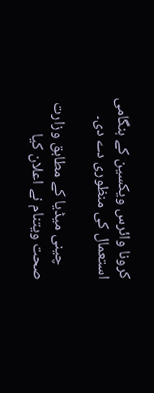کرونا وائرس ویکسین کے ہنگامی استعمال کی منظوری دے دی۔

    چینی میڈیا کے مطابق وزارت صحت ویتنام نے اعلان کیا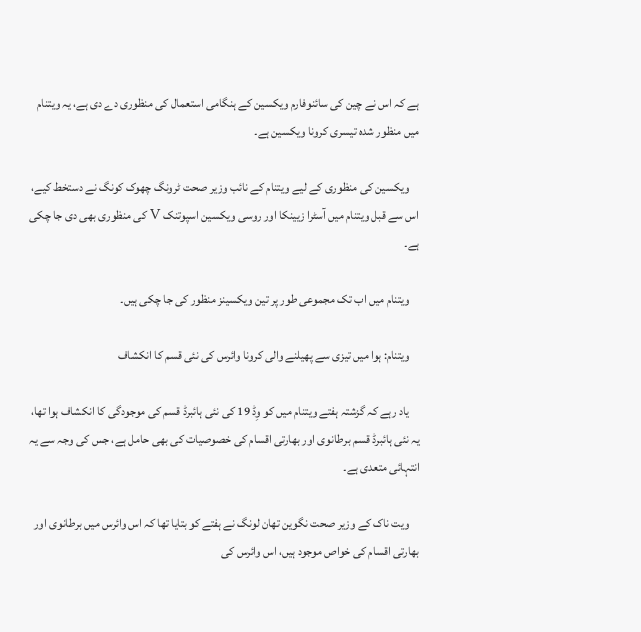ہے کہ اس نے چین کی سائنوفارم ویکسین کے ہنگامی استعمال کی منظوری دے دی ہے، یہ ویتنام میں منظور شدہ تیسری کرونا ویکسین ہے۔

    ویکسین کی منظوری کے لیے ویتنام کے نائب وزیر صحت ٹرونگ چھوک کونگ نے دستخط کیے، اس سے قبل ویتنام میں آسٹرا زیینکا اور روسی ویکسین اسپوتنک V کی منظوری بھی دی جا چکی ہے۔

    ویتنام میں اب تک مجموعی طور پر تین ویکسینز منظور کی جا چکی ہیں۔

    ویتنام: ہوا میں تیزی سے پھیلنے والی کرونا وائرس کی نئی قسم کا انکشاف

    یاد رہے کہ گزشتہ ہفتے ویتنام میں کو وِڈ 19 کی نئی ہائبرڈ قسم کی موجودگی کا انکشاف ہوا تھا، یہ نئی ہائبرڈ قسم برطانوی اور بھارتی اقسام کی خصوصیات کی بھی حامل ہے، جس کی وجہ سے یہ انتہائی متعدی ہے۔

    ویت ناک کے وزیر صحت نگوین تھان لونگ نے ہفتے کو بتایا تھا کہ اس وائرس میں برطانوی اور بھارتی اقسام کی خواص موجود ہیں، اس وائرس کی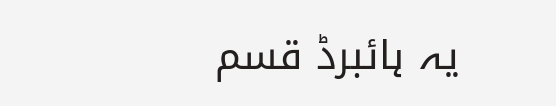یہ ہائبرڈ قسم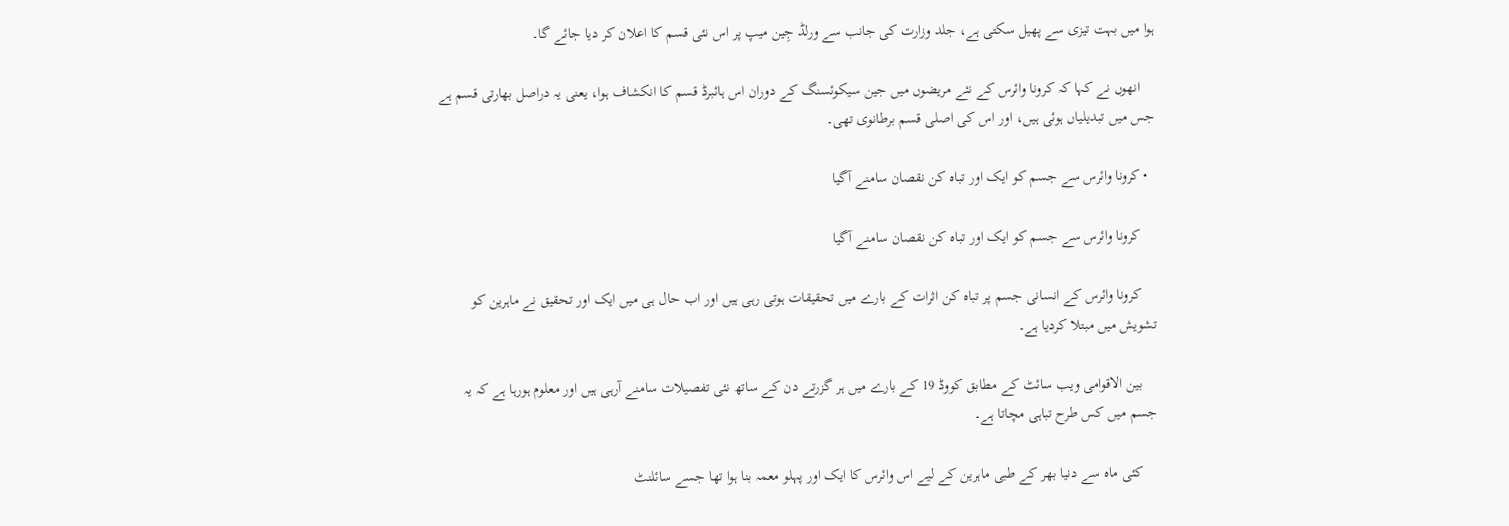ہوا میں بہت تیزی سے پھیل سکتی ہے، جلد وزارت کی جانب سے ورلڈ جِین میپ پر اس نئی قسم کا اعلان کر دیا جائے گا۔

    انھوں نے کہا کہ کرونا وائرس کے نئے مریضوں میں جین سیکوئسنگ کے دوران اس ہائبرڈ قسم کا انکشاف ہوا، یعنی یہ دراصل بھارتی قسم ہے جس میں تبدیلیاں ہوئی ہیں، اور اس کی اصلی قسم برطانوی تھی۔

  • کرونا وائرس سے جسم کو ایک اور تباہ کن نقصان سامنے آگیا

    کرونا وائرس سے جسم کو ایک اور تباہ کن نقصان سامنے آگیا

    کرونا وائرس کے انسانی جسم پر تباہ کن اثرات کے بارے میں تحقیقات ہوتی رہی ہیں اور اب حال ہی میں ایک اور تحقیق نے ماہرین کو تشویش میں مبتلا کردیا ہے۔

    بین الاقوامی ویب سائٹ کے مطابق کووڈ 19 کے بارے میں ہر گزرتے دن کے ساتھ نئی تفصیلات سامنے آرہی ہیں اور معلوم ہورہا ہے کہ یہ جسم میں کس طرح تباہی مچاتا ہے۔

    کئی ماہ سے دنیا بھر کے طبی ماہرین کے لیے اس وائرس کا ایک اور پہلو معمہ بنا ہوا تھا جسے سائلنٹ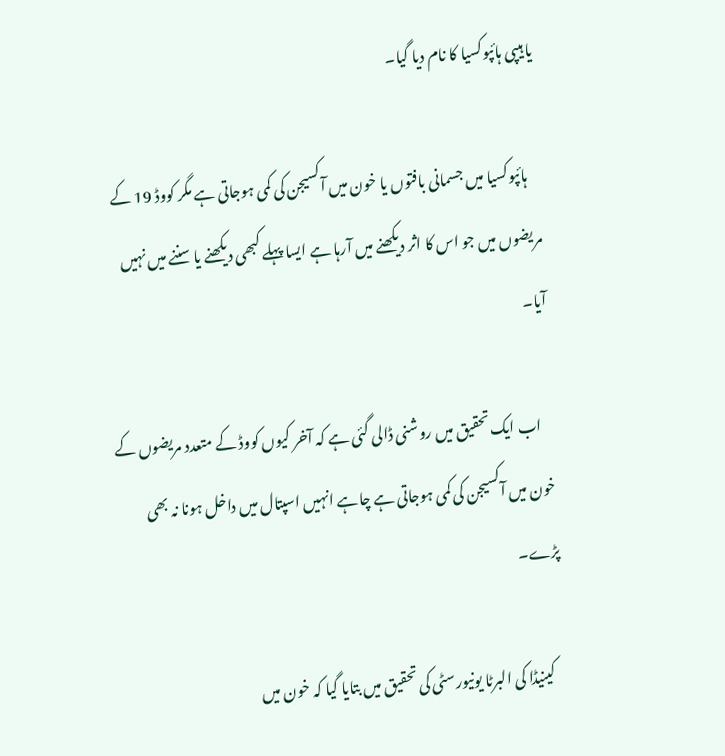یا ہیپی ہائپوکسیا کا نام دیا گیا۔

    ہائپوکسیا میں جسمانی بافتوں یا خون میں آکسیجن کی کمی ہوجاتی ہے مگر کووڈ 19 کے مریضوں میں جو اس کا اثر دیکھنے میں آرہا ہے ایسا پہلے کبھی دیکھنے یا سننے میں نہیں آیا۔

    اب ایک تحقیق میں روشنی ڈالی گئی ہے کہ آخر کیوں کووڈ کے متعدد مریضوں کے خون میں آکسیجن کی کمی ہوجاتی ہے چاہے انہیں اسپتال میں داخل ہونا نہ بھی پڑے۔

    کینیڈا کی البرٹا یونیورسٹی کی تحقیق میں بتایا گیا کہ خون میں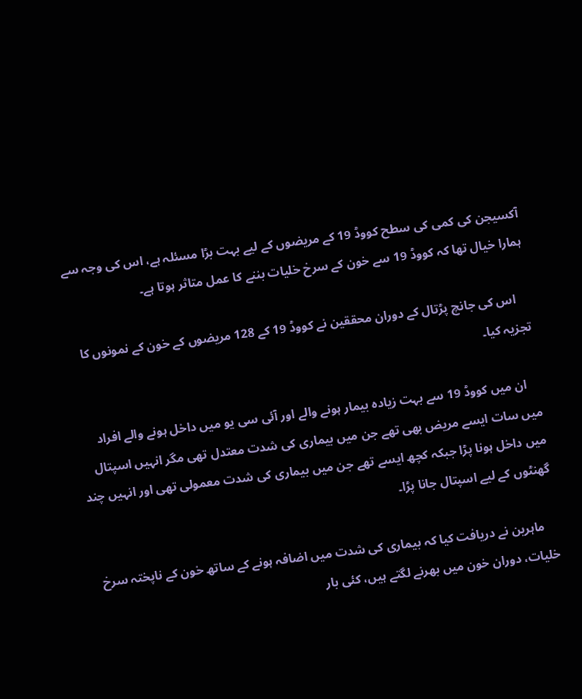آکسیجن کی کمی کی سطح کووڈ 19 کے مریضوں کے لیے بہت بڑا مسئلہ ہے، اس کی وجہ سے ہمارا خیال تھا کہ کووڈ 19 سے خون کے سرخ خلیات بننے کا عمل متاثر ہوتا ہے۔

    اس کی جانچ پڑتال کے دوران محققین نے کووڈ 19 کے 128 مریضوں کے خون کے نمونوں کا تجزیہ کیا۔

    ان میں کووڈ 19 سے بہت زیادہ بیمار ہونے والے اور آئی سی یو میں داخل ہونے والے افراد میں سات ایسے مریض بھی تھے جن میں بیماری کی شدت معتدل تھی مگر انہیں اسپتال میں داخل ہونا پڑا جبکہ کچھ ایسے تھے جن میں بیماری کی شدت معمولی تھی اور انہیں چند گھنٹوں کے لیے اسپتال جانا پڑا۔

    ماہرین نے دریافت کیا کہ بیماری کی شدت میں اضافہ ہونے کے ساتھ خون کے ناپختہ سرخ خلیات، دوران خون میں بھرنے لگتے ہیں، کئی بار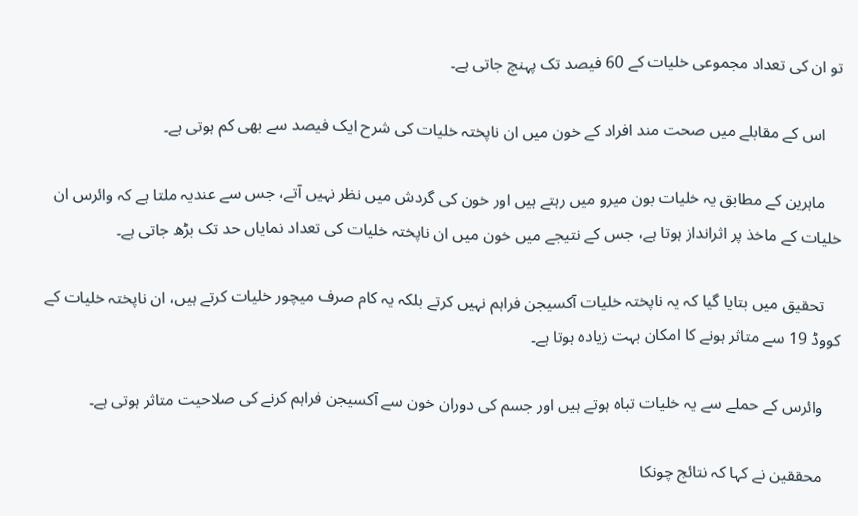تو ان کی تعداد مجموعی خلیات کے 60 فیصد تک پہنچ جاتی ہے۔

    اس کے مقابلے میں صحت مند افراد کے خون میں ان ناپختہ خلیات کی شرح ایک فیصد سے بھی کم ہوتی ہے۔

    ماہرین کے مطابق یہ خلیات بون میرو میں رہتے ہیں اور خون کی گردش میں نظر نہیں آتے، جس سے عندیہ ملتا ہے کہ وائرس ان خلیات کے ماخذ پر اثرانداز ہوتا ہے، جس کے نتیجے میں خون میں ان ناپختہ خلیات کی تعداد نمایاں حد تک بڑھ جاتی ہے۔

    تحقیق میں بتایا گیا کہ یہ ناپختہ خلیات آکسیجن فراہم نہیں کرتے بلکہ یہ کام صرف میچور خلیات کرتے ہیں، ان ناپختہ خلیات کے کووڈ 19 سے متاثر ہونے کا امکان بہت زیادہ ہوتا ہے۔

    وائرس کے حملے سے یہ خلیات تباہ ہوتے ہیں اور جسم کی دوران خون سے آکسیجن فراہم کرنے کی صلاحیت متاثر ہوتی ہے۔

    محققین نے کہا کہ نتائج چونکا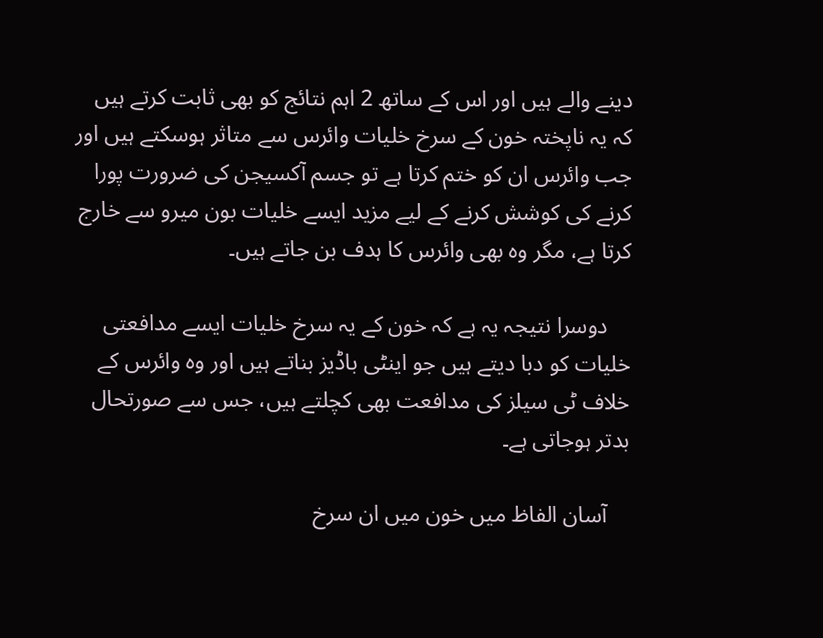دینے والے ہیں اور اس کے ساتھ 2 اہم نتائج کو بھی ثابت کرتے ہیں کہ یہ ناپختہ خون کے سرخ خلیات وائرس سے متاثر ہوسکتے ہیں اور جب وائرس ان کو ختم کرتا ہے تو جسم آکسیجن کی ضرورت پورا کرنے کی کوشش کرنے کے لیے مزید ایسے خلیات بون میرو سے خارج کرتا ہے، مگر وہ بھی وائرس کا ہدف بن جاتے ہیں۔

    دوسرا نتیجہ یہ ہے کہ خون کے یہ سرخ خلیات ایسے مدافعتی خلیات کو دبا دیتے ہیں جو اینٹی باڈیز بناتے ہیں اور وہ وائرس کے خلاف ٹی سیلز کی مدافعت بھی کچلتے ہیں، جس سے صورتحال بدتر ہوجاتی ہے۔

    آسان الفاظ میں خون میں ان سرخ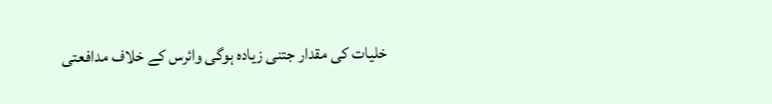خلیات کی مقدار جتنی زیادہ ہوگی وائرس کے خلاف مدافعتی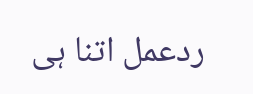ردعمل اتنا ہی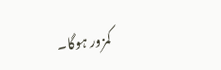کمزور ہوگا۔